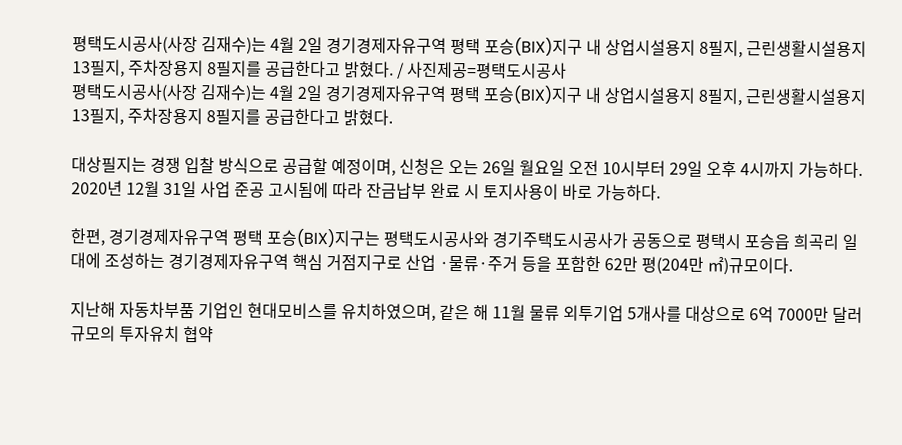평택도시공사(사장 김재수)는 4월 2일 경기경제자유구역 평택 포승(BIX)지구 내 상업시설용지 8필지, 근린생활시설용지 13필지, 주차장용지 8필지를 공급한다고 밝혔다. / 사진제공=평택도시공사
평택도시공사(사장 김재수)는 4월 2일 경기경제자유구역 평택 포승(BIX)지구 내 상업시설용지 8필지, 근린생활시설용지 13필지, 주차장용지 8필지를 공급한다고 밝혔다.

대상필지는 경쟁 입찰 방식으로 공급할 예정이며, 신청은 오는 26일 월요일 오전 10시부터 29일 오후 4시까지 가능하다. 2020년 12월 31일 사업 준공 고시됨에 따라 잔금납부 완료 시 토지사용이 바로 가능하다.

한편, 경기경제자유구역 평택 포승(BIX)지구는 평택도시공사와 경기주택도시공사가 공동으로 평택시 포승읍 희곡리 일대에 조성하는 경기경제자유구역 핵심 거점지구로 산업 ·물류·주거 등을 포함한 62만 평(204만 ㎡)규모이다.

지난해 자동차부품 기업인 현대모비스를 유치하였으며, 같은 해 11월 물류 외투기업 5개사를 대상으로 6억 7000만 달러 규모의 투자유치 협약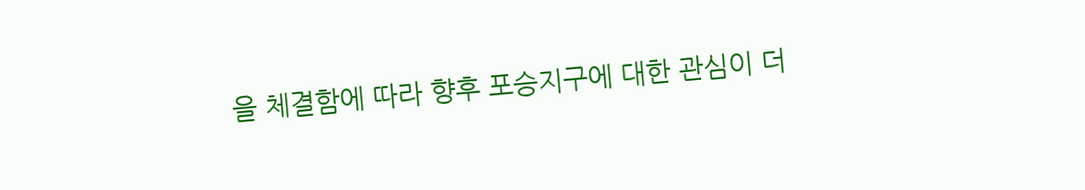을 체결함에 따라 향후 포승지구에 대한 관심이 더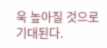욱 높아질 것으로 기대된다.